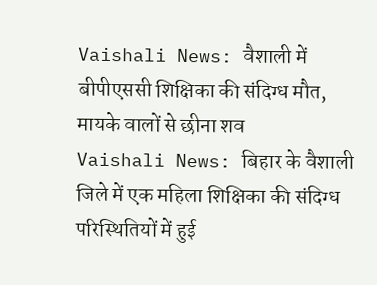Vaishali News: वैशाली में बीपीएससी शिक्षिका की संदिग्ध मौत, मायके वालों से छीना शव
Vaishali News: बिहार के वैशाली जिले में एक महिला शिक्षिका की संदिग्ध परिस्थितियों में हुई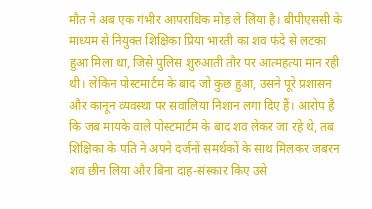मौत ने अब एक गंभीर आपराधिक मोड़ ले लिया है। बीपीएससी के माध्यम से नियुक्त शिक्षिका प्रिया भारती का शव फंदे से लटका हुआ मिला था, जिसे पुलिस शुरुआती तौर पर आत्महत्या मान रही थी। लेकिन पोस्टमार्टम के बाद जो कुछ हुआ, उसने पूरे प्रशासन और कानून व्यवस्था पर सवालिया निशान लगा दिए हैं। आरोप है कि जब मायके वाले पोस्टमार्टम के बाद शव लेकर जा रहे थे, तब शिक्षिका के पति ने अपने दर्जनों समर्थकों के साथ मिलकर जबरन शव छीन लिया और बिना दाह-संस्कार किए उसे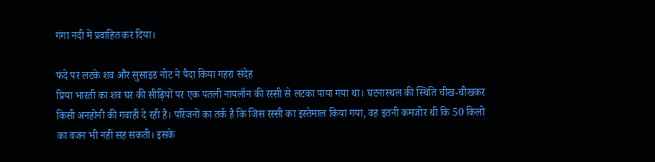गंगा नदी में प्रवाहित कर दिया।

फंदे पर लटके शव और सुसाइड नोट ने पैदा किया गहरा संदेह
प्रिया भारती का शव घर की सीढ़ियों पर एक पतली नायलॉन की रस्सी से लटका पाया गया था। घटनास्थल की स्थिति चीख-चीखकर किसी अनहोनी की गवाही दे रही है। परिजनों का तर्क है कि जिस रस्सी का इस्तेमाल किया गया, वह इतनी कमजोर थी कि 50 किलो का वजन भी नहीं सह सकती। इसके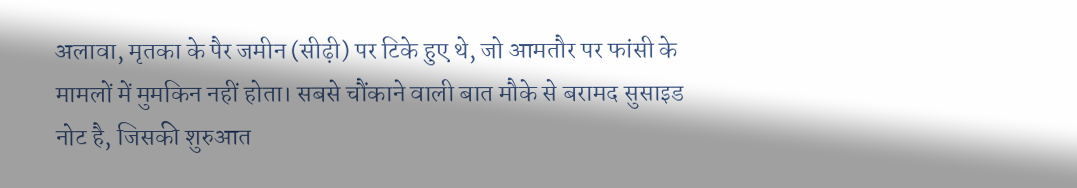अलावा, मृतका के पैर जमीन (सीढ़ी) पर टिके हुए थे, जो आमतौर पर फांसी के मामलों में मुमकिन नहीं होता। सबसे चौंकाने वाली बात मौके से बरामद सुसाइड नोट है, जिसकी शुरुआत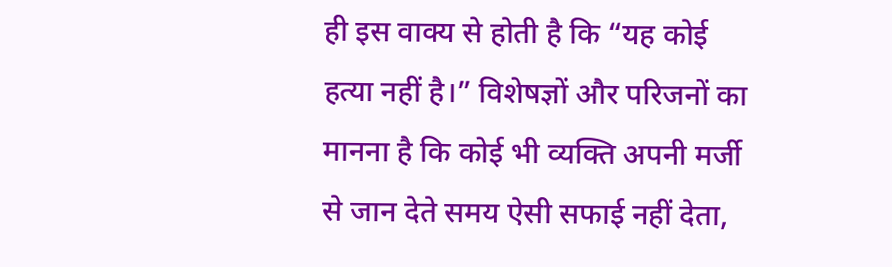ही इस वाक्य से होती है कि “यह कोई हत्या नहीं है।” विशेषज्ञों और परिजनों का मानना है कि कोई भी व्यक्ति अपनी मर्जी से जान देते समय ऐसी सफाई नहीं देता,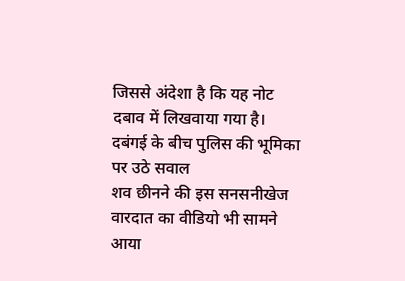जिससे अंदेशा है कि यह नोट दबाव में लिखवाया गया है।
दबंगई के बीच पुलिस की भूमिका पर उठे सवाल
शव छीनने की इस सनसनीखेज वारदात का वीडियो भी सामने आया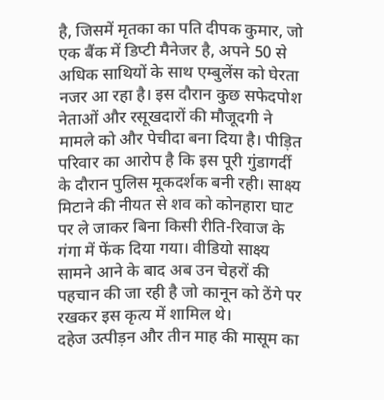है, जिसमें मृतका का पति दीपक कुमार, जो एक बैंक में डिप्टी मैनेजर है, अपने 50 से अधिक साथियों के साथ एम्बुलेंस को घेरता नजर आ रहा है। इस दौरान कुछ सफेदपोश नेताओं और रसूखदारों की मौजूदगी ने मामले को और पेचीदा बना दिया है। पीड़ित परिवार का आरोप है कि इस पूरी गुंडागर्दी के दौरान पुलिस मूकदर्शक बनी रही। साक्ष्य मिटाने की नीयत से शव को कोनहारा घाट पर ले जाकर बिना किसी रीति-रिवाज के गंगा में फेंक दिया गया। वीडियो साक्ष्य सामने आने के बाद अब उन चेहरों की पहचान की जा रही है जो कानून को ठेंगे पर रखकर इस कृत्य में शामिल थे।
दहेज उत्पीड़न और तीन माह की मासूम का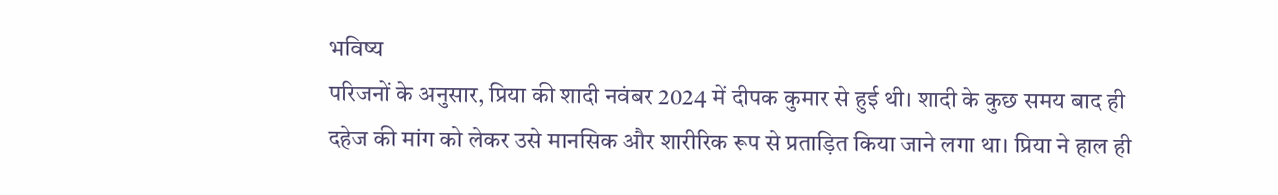भविष्य
परिजनों के अनुसार, प्रिया की शादी नवंबर 2024 में दीपक कुमार से हुई थी। शादी के कुछ समय बाद ही दहेज की मांग को लेकर उसे मानसिक और शारीरिक रूप से प्रताड़ित किया जाने लगा था। प्रिया ने हाल ही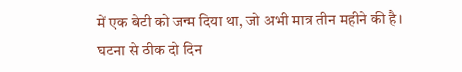में एक बेटी को जन्म दिया था, जो अभी मात्र तीन महीने की है। घटना से ठीक दो दिन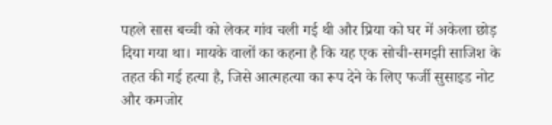पहले सास बच्ची को लेकर गांव चली गई थी और प्रिया को घर में अकेला छोड़ दिया गया था। मायके वालों का कहना है कि यह एक सोची-समझी साजिश के तहत की गई हत्या है, जिसे आत्महत्या का रूप देने के लिए फर्जी सुसाइड नोट और कमजोर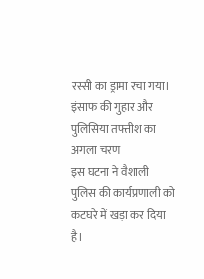रस्सी का ड्रामा रचा गया।
इंसाफ की गुहार और पुलिसिया तफ्तीश का अगला चरण
इस घटना ने वैशाली पुलिस की कार्यप्रणाली को कटघरे में खड़ा कर दिया है।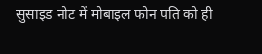सुसाइड नोट में मोबाइल फोन पति को ही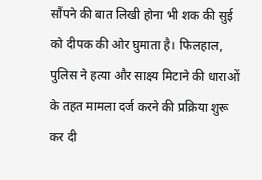सौंपने की बात लिखी होना भी शक की सुई को दीपक की ओर घुमाता है। फिलहाल, पुलिस ने हत्या और साक्ष्य मिटाने की धाराओं के तहत मामला दर्ज करने की प्रक्रिया शुरू कर दी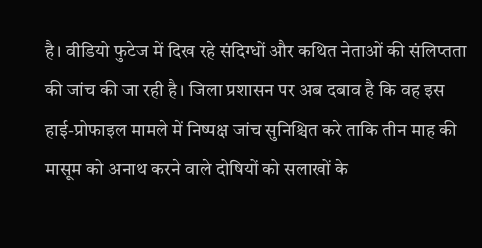है। वीडियो फुटेज में दिख रहे संदिग्धों और कथित नेताओं की संलिप्तता की जांच की जा रही है। जिला प्रशासन पर अब दबाव है कि वह इस हाई-प्रोफाइल मामले में निष्पक्ष जांच सुनिश्चित करे ताकि तीन माह की मासूम को अनाथ करने वाले दोषियों को सलाखों के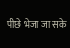पीछे भेजा जा सके